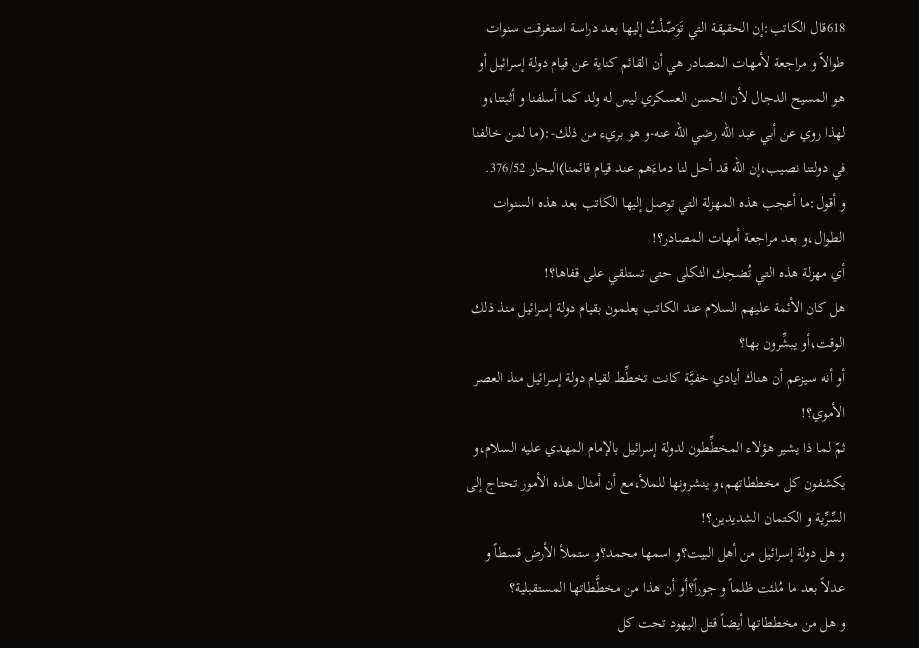618قال الكاتب:إن الحقيقة التي تَوَصّلْتُ إليها بعد دراسة استغرقت سنوات طوالاً و مراجعة لأمهات المصادر هي أن القائم كناية عن قيام دولة إسرائيل أو هو المسيح الدجال لأن الحسن العسكري ليس له ولد كما أسلفنا و أثبتنا،و لهذا روي عن أبي عبد الله رضي الله عنه-و هو بريء من ذلك-:(ما لمن خالفنا في دولتنا نصيب،إن الله قد أحل لنا دماءَهم عند قيام قائمنا)البحار 376/52.
و أقول:ما أعجب هذه المهزلة التي توصل إليها الكاتب بعد هذه السنوات الطوال،و بعد مراجعة أمهات المصادر؟!
أي مهزلة هذه التي تُضحِك الثكلى حتى تستلقي على قفاها؟!
هل كان الأئمة عليهم السلام عند الكاتب يعلمون بقيام دولة إسرائيل منذ ذلك الوقت،أو يبشِّرون بها؟
أو أنه سيزعم أن هناك أيادي خفيَّة كانت تخطِّط لقيام دولة إسرائيل منذ العصر الأموي؟!
ثمّ لما ذا يشير هؤلاء المخطِّطون لدولة إسرائيل بالإمام المهدي عليه السلام،و يكشفون كل مخططاتهم،و ينشرونها للملأ،مع أن أمثال هذه الأمور تحتاج إلى السِّرِّية و الكتمان الشديدين؟!
و هل دولة إسرائيل من أهل البيت؟و اسمها محمد؟و ستملأ الأرض قسطاً و عدلاً بعد ما مُلئت ظلماً و جوراً؟أو أن هذا من مخطَّطاتها المستقبلية؟
و هل من مخططاتها أيضاً قتل اليهود تحت كل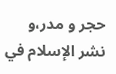حجر و مدر،و نشر الإسلام في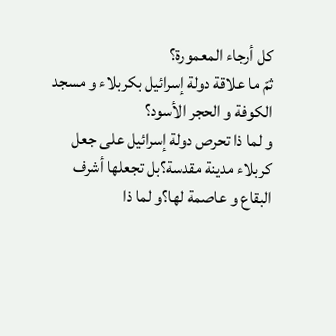كل أرجاء المعمورة؟
ثمّ ما علاقة دولة إسرائيل بكربلاء و مسجد الكوفة و الحجر الأسود؟
و لما ذا تحرص دولة إسرائيل على جعل كربلاء مدينة مقدسة؟بل تجعلها أشرف البقاع و عاصمة لها؟و لما ذا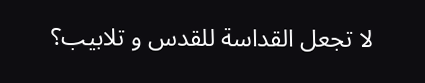لا تجعل القداسة للقدس و تلابيب؟